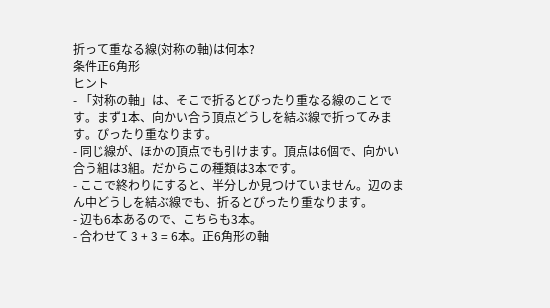折って重なる線(対称の軸)は何本?
条件正6角形
ヒント
- 「対称の軸」は、そこで折るとぴったり重なる線のことです。まず1本、向かい合う頂点どうしを結ぶ線で折ってみます。ぴったり重なります。
- 同じ線が、ほかの頂点でも引けます。頂点は6個で、向かい合う組は3組。だからこの種類は3本です。
- ここで終わりにすると、半分しか見つけていません。辺のまん中どうしを結ぶ線でも、折るとぴったり重なります。
- 辺も6本あるので、こちらも3本。
- 合わせて 3 + 3 = 6本。正6角形の軸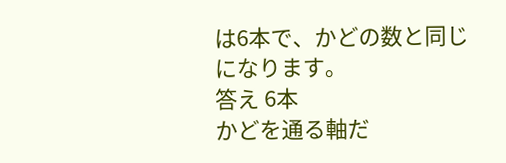は6本で、かどの数と同じになります。
答え 6本
かどを通る軸だ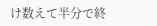け数えて半分で終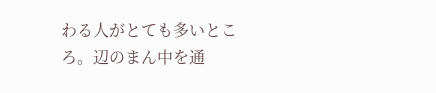わる人がとても多いところ。辺のまん中を通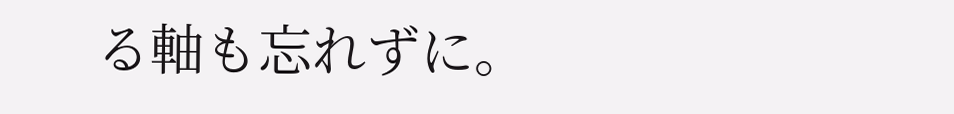る軸も忘れずに。